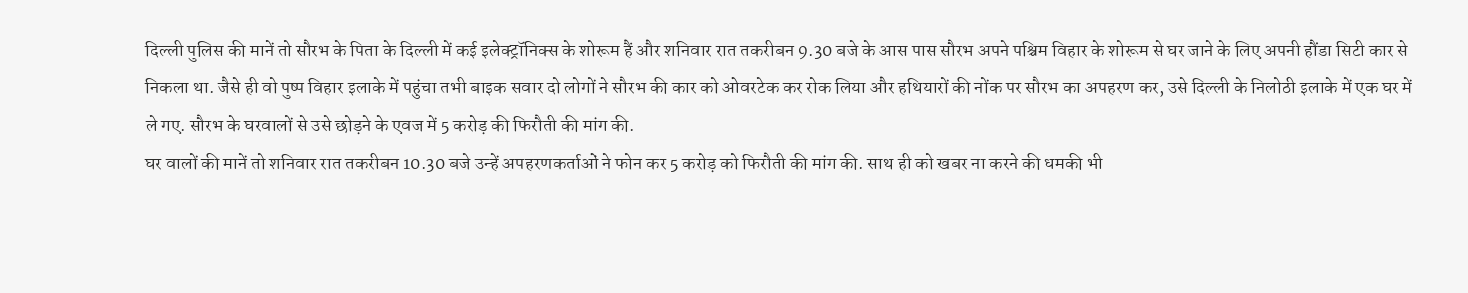दिल्ली पुलिस की मानें तो सौरभ के पिता के दिल्ली में कई इलेक्ट्रॉनिक्स के शोरूम हैं और शनिवार रात तकरीबन 9.30 बजे के आस पास सौरभ अपने पश्चिम विहार के शोरूम से घर जाने के लिए अपनी हौंडा सिटी कार से निकला था. जैसे ही वो पुष्प विहार इलाके में पहुंचा तभी बाइक सवार दो लोगों ने सौरभ की कार को ओवरटेक कर रोक लिया और हथियारों की नोंक पर सौरभ का अपहरण कर, उसे दिल्ली के निलोठी इलाके में एक घर में ले गए. सौरभ के घरवालों से उसे छोड़ने के एवज में 5 करोड़ की फिरौती की मांग की.
घर वालों की मानें तो शनिवार रात तकरीबन 10.30 बजे उन्हें अपहरणकर्ताओं ने फोन कर 5 करोड़ को फिरौती की मांग की. साथ ही को खबर ना करने की धमकी भी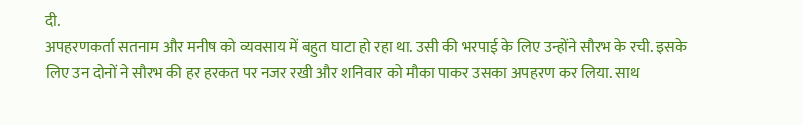दी.
अपहरणकर्ता सतनाम और मनीष को व्यवसाय में बहुत घाटा हो रहा था. उसी की भरपाई के लिए उन्होंने सौरभ के रची. इसके लिए उन दोनों ने सौरभ की हर हरकत पर नजर रखी और शनिवार को मौका पाकर उसका अपहरण कर लिया. साथ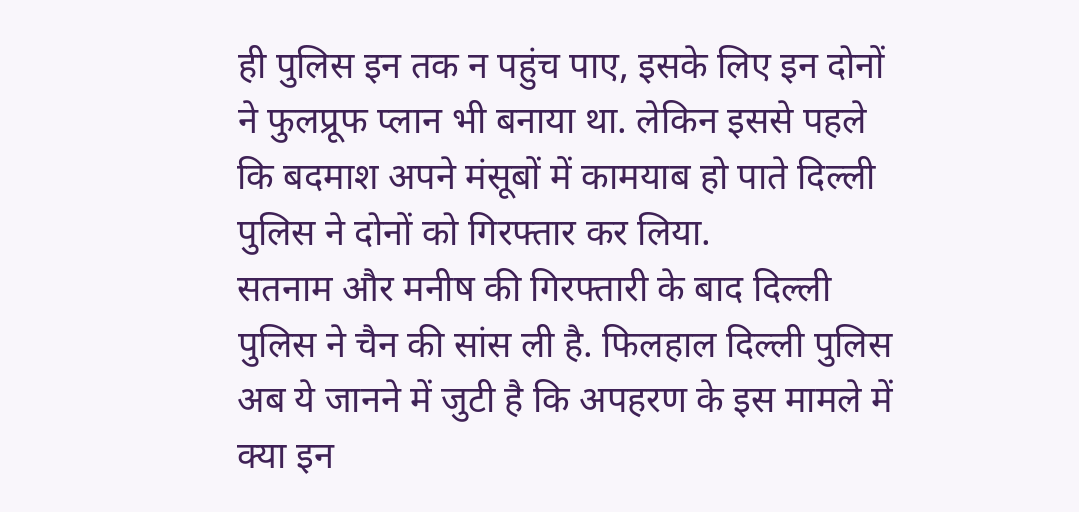ही पुलिस इन तक न पहुंच पाए, इसके लिए इन दोनों ने फुलप्रूफ प्लान भी बनाया था. लेकिन इससे पहले कि बदमाश अपने मंसूबों में कामयाब हो पाते दिल्ली पुलिस ने दोनों को गिरफ्तार कर लिया.
सतनाम और मनीष की गिरफ्तारी के बाद दिल्ली पुलिस ने चैन की सांस ली है. फिलहाल दिल्ली पुलिस अब ये जानने में जुटी है कि अपहरण के इस मामले में क्या इन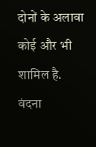दोनों के अलावा कोई और भी शामिल है.
वंदना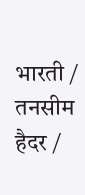भारती / तनसीम हैदर /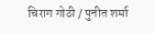चिराग गोठी / पुनीत शर्मा